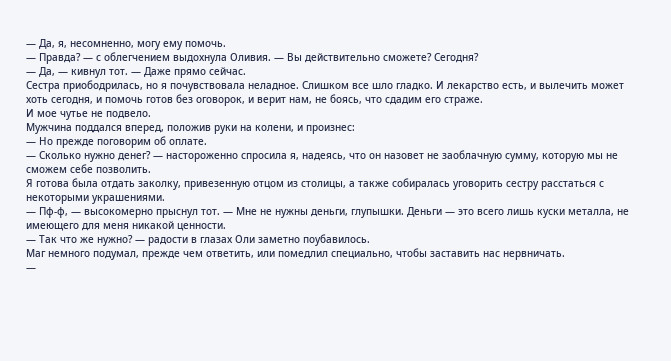— Да, я, несомненно, могу ему помочь.
— Правда? — с облегчением выдохнула Оливия. — Вы действительно сможете? Сегодня?
— Да, — кивнул тот. — Даже прямо сейчас.
Сестра приободрилась, но я почувствовала неладное. Слишком все шло гладко. И лекарство есть, и вылечить может хоть сегодня, и помочь готов без оговорок, и верит нам, не боясь, что сдадим его страже.
И мое чутье не подвело.
Мужчина поддался вперед, положив руки на колени, и произнес:
— Но прежде поговорим об оплате.
— Сколько нужно денег? — настороженно спросила я, надеясь, что он назовет не заоблачную сумму, которую мы не сможем себе позволить.
Я готова была отдать заколку, привезенную отцом из столицы, а также собиралась уговорить сестру расстаться с некоторыми украшениями.
— Пф-ф, — высокомерно прыснул тот. — Мне не нужны деньги, глупышки. Деньги — это всего лишь куски металла, не имеющего для меня никакой ценности.
— Так что же нужно? — радости в глазах Оли заметно поубавилось.
Маг немного подумал, прежде чем ответить, или помедлил специально, чтобы заставить нас нервничать.
—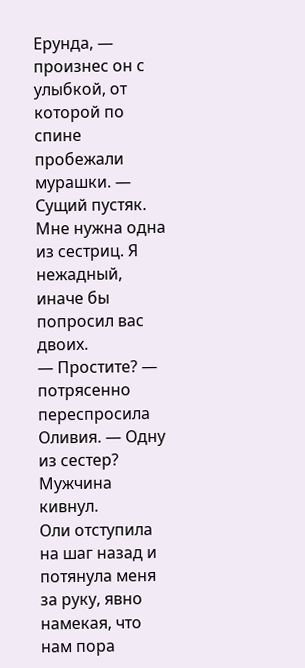Ерунда, — произнес он с улыбкой, от которой по спине пробежали мурашки. — Сущий пустяк. Мне нужна одна из сестриц. Я нежадный, иначе бы попросил вас двоих.
— Простите? — потрясенно переспросила Оливия. — Одну из сестер?
Мужчина кивнул.
Оли отступила на шаг назад и потянула меня за руку, явно намекая, что нам пора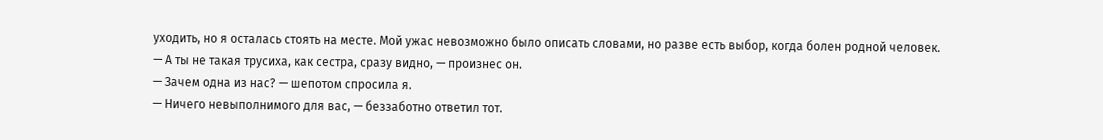уходить, но я осталась стоять на месте. Мой ужас невозможно было описать словами, но разве есть выбор, когда болен родной человек.
— А ты не такая трусиха, как сестра, сразу видно, — произнес он.
— Зачем одна из нас? — шепотом спросила я.
— Ничего невыполнимого для вас, — беззаботно ответил тот.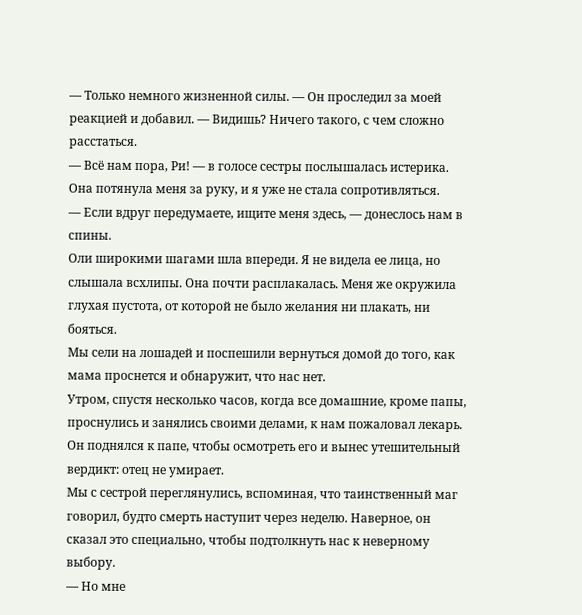— Только немного жизненной силы. — Он проследил за моей реакцией и добавил. — Видишь? Ничего такого, с чем сложно расстаться.
— Всё нам пора, Ри! — в голосе сестры послышалась истерика. Она потянула меня за руку, и я уже не стала сопротивляться.
— Если вдруг передумаете, ищите меня здесь, — донеслось нам в спины.
Оли широкими шагами шла впереди. Я не видела ее лица, но слышала всхлипы. Она почти расплакалась. Меня же окружила глухая пустота, от которой не было желания ни плакать, ни бояться.
Мы сели на лошадей и поспешили вернуться домой до того, как мама проснется и обнаружит, что нас нет.
Утром, спустя несколько часов, когда все домашние, кроме папы, проснулись и занялись своими делами, к нам пожаловал лекарь.
Он поднялся к папе, чтобы осмотреть его и вынес утешительный вердикт: отец не умирает.
Мы с сестрой переглянулись, вспоминая, что таинственный маг говорил, будто смерть наступит через неделю. Наверное, он сказал это специально, чтобы подтолкнуть нас к неверному выбору.
— Но мне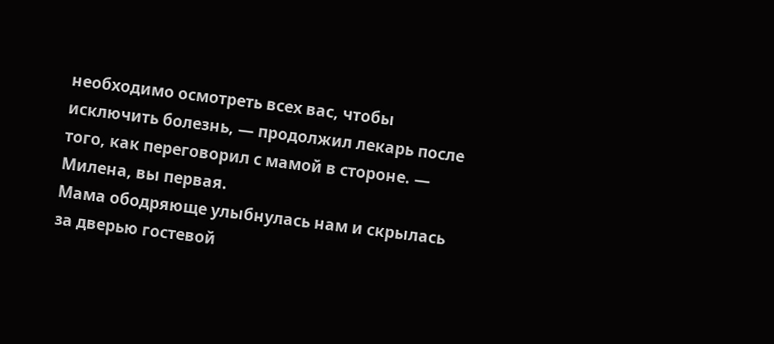необходимо осмотреть всех вас, чтобы исключить болезнь, — продолжил лекарь после того, как переговорил с мамой в стороне. — Милена, вы первая.
Мама ободряюще улыбнулась нам и скрылась за дверью гостевой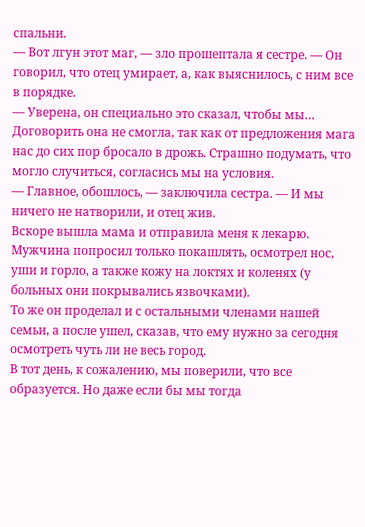спальни.
— Вот лгун этот маг, — зло прошептала я сестре. — Он говорил, что отец умирает, а, как выяснилось, с ним все в порядке.
— Уверена, он специально это сказал, чтобы мы…
Договорить она не смогла, так как от предложения мага нас до сих пор бросало в дрожь. Страшно подумать, что могло случиться, согласись мы на условия.
— Главное, обошлось, — заключила сестра. — И мы ничего не натворили, и отец жив.
Вскоре вышла мама и отправила меня к лекарю. Мужчина попросил только покашлять, осмотрел нос, уши и горло, а также кожу на локтях и коленях (у больных они покрывались язвочками).
То же он проделал и с остальными членами нашей семьи, а после ушел, сказав, что ему нужно за сегодня осмотреть чуть ли не весь город.
В тот день, к сожалению, мы поверили, что все образуется. Но даже если бы мы тогда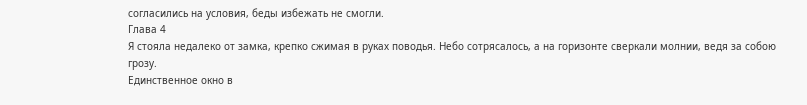согласились на условия, беды избежать не смогли.
Глава 4
Я стояла недалеко от замка, крепко сжимая в руках поводья. Небо сотрясалось, а на горизонте сверкали молнии, ведя за собою грозу.
Единственное окно в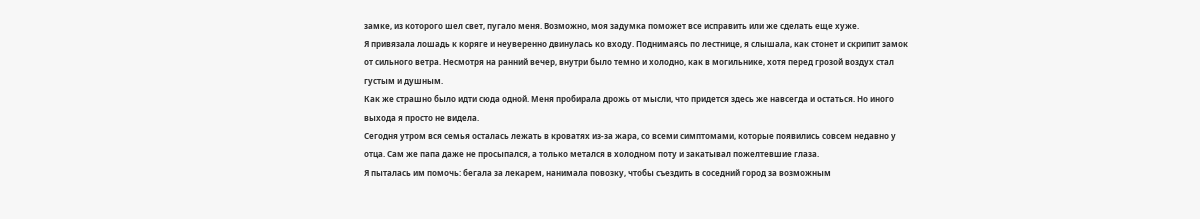замке, из которого шел свет, пугало меня. Возможно, моя задумка поможет все исправить или же сделать еще хуже.
Я привязала лошадь к коряге и неуверенно двинулась ко входу. Поднимаясь по лестнице, я слышала, как стонет и скрипит замок от сильного ветра. Несмотря на ранний вечер, внутри было темно и холодно, как в могильнике, хотя перед грозой воздух стал густым и душным.
Как же страшно было идти сюда одной. Меня пробирала дрожь от мысли, что придется здесь же навсегда и остаться. Но иного выхода я просто не видела.
Сегодня утром вся семья осталась лежать в кроватях из-за жара, со всеми симптомами, которые появились совсем недавно у отца. Сам же папа даже не просыпался, а только метался в холодном поту и закатывал пожелтевшие глаза.
Я пыталась им помочь: бегала за лекарем, нанимала повозку, чтобы съездить в соседний город за возможным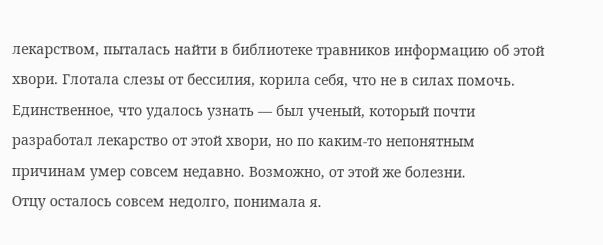лекарством, пыталась найти в библиотеке травников информацию об этой хвори. Глотала слезы от бессилия, корила себя, что не в силах помочь.
Единственное, что удалось узнать — был ученый, который почти разработал лекарство от этой хвори, но по каким-то непонятным причинам умер совсем недавно. Возможно, от этой же болезни.
Отцу осталось совсем недолго, понимала я.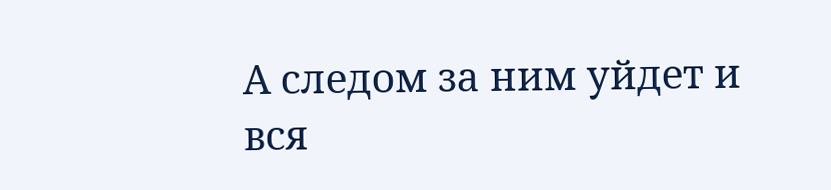А следом за ним уйдет и вся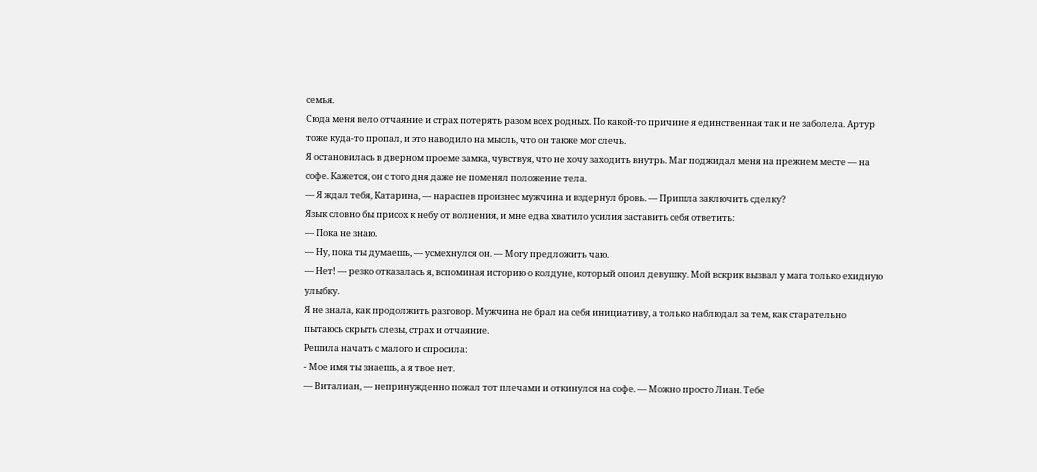семья.
Сюда меня вело отчаяние и страх потерять разом всех родных. По какой-то причине я единственная так и не заболела. Артур тоже куда-то пропал, и это наводило на мысль, что он также мог слечь.
Я остановилась в дверном проеме замка, чувствуя, что не хочу заходить внутрь. Маг поджидал меня на прежнем месте — на софе. Кажется, он с того дня даже не поменял положение тела.
— Я ждал тебя, Катарина, — нараспев произнес мужчина и вздернул бровь. — Пришла заключить сделку?
Язык словно бы присох к небу от волнения, и мне едва хватило усилия заставить себя ответить:
— Пока не знаю.
— Ну, пока ты думаешь, — усмехнулся он. — Могу предложить чаю.
— Нет! — резко отказалась я, вспоминая историю о колдуне, который опоил девушку. Мой вскрик вызвал у мага только ехидную улыбку.
Я не знала, как продолжить разговор. Мужчина не брал на себя инициативу, а только наблюдал за тем, как старательно пытаюсь скрыть слезы, страх и отчаяние.
Решила начать с малого и спросила:
- Мое имя ты знаешь, а я твое нет.
— Виталиан, — непринужденно пожал тот плечами и откинулся на софе. — Можно просто Лиан. Тебе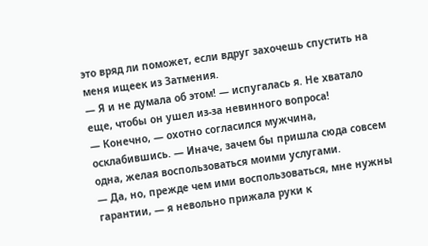это вряд ли поможет, если вдруг захочешь спустить на меня ищеек из Затмения.
— Я и не думала об этом! — испугалась я. Не хватало еще, чтобы он ушел из-за невинного вопроса!
— Конечно, — охотно согласился мужчина, осклабившись. — Иначе, зачем бы пришла сюда совсем одна, желая воспользоваться моими услугами.
— Да, но, прежде чем ими воспользоваться, мне нужны гарантии, — я невольно прижала руки к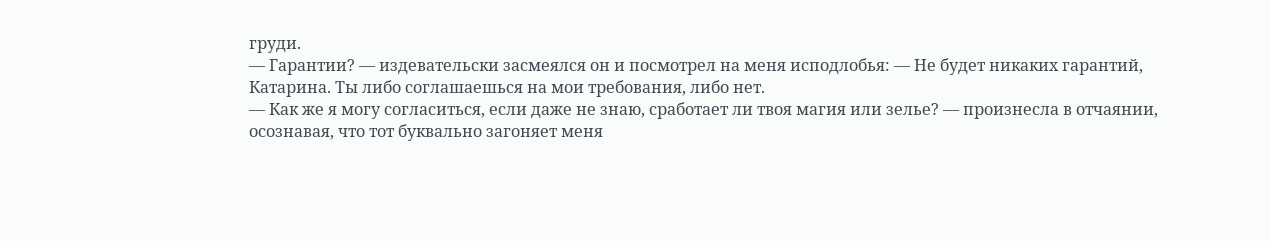груди.
— Гарантии? — издевательски засмеялся он и посмотрел на меня исподлобья: — Не будет никаких гарантий, Катарина. Ты либо соглашаешься на мои требования, либо нет.
— Как же я могу согласиться, если даже не знаю, сработает ли твоя магия или зелье? — произнесла в отчаянии, осознавая, что тот буквально загоняет меня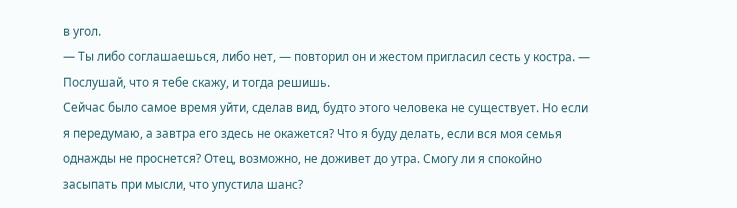в угол.
— Ты либо соглашаешься, либо нет, — повторил он и жестом пригласил сесть у костра. — Послушай, что я тебе скажу, и тогда решишь.
Сейчас было самое время уйти, сделав вид, будто этого человека не существует. Но если я передумаю, а завтра его здесь не окажется? Что я буду делать, если вся моя семья однажды не проснется? Отец, возможно, не доживет до утра. Смогу ли я спокойно засыпать при мысли, что упустила шанс?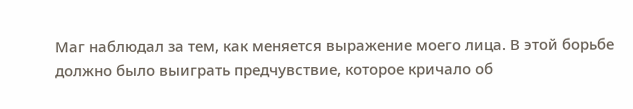Маг наблюдал за тем, как меняется выражение моего лица. В этой борьбе должно было выиграть предчувствие, которое кричало об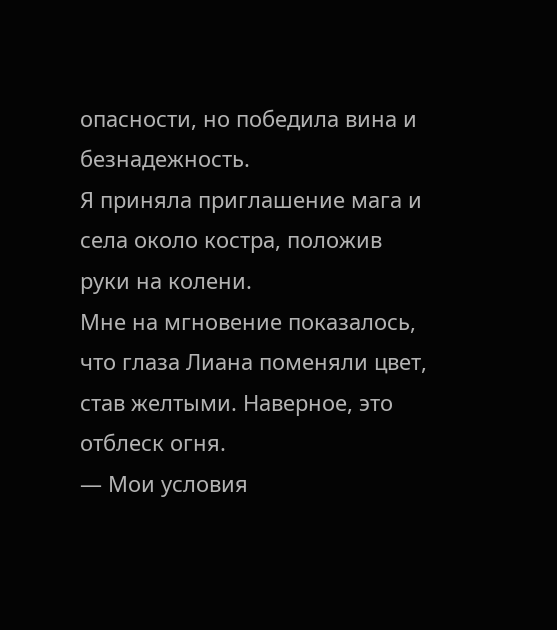опасности, но победила вина и безнадежность.
Я приняла приглашение мага и села около костра, положив руки на колени.
Мне на мгновение показалось, что глаза Лиана поменяли цвет, став желтыми. Наверное, это отблеск огня.
— Мои условия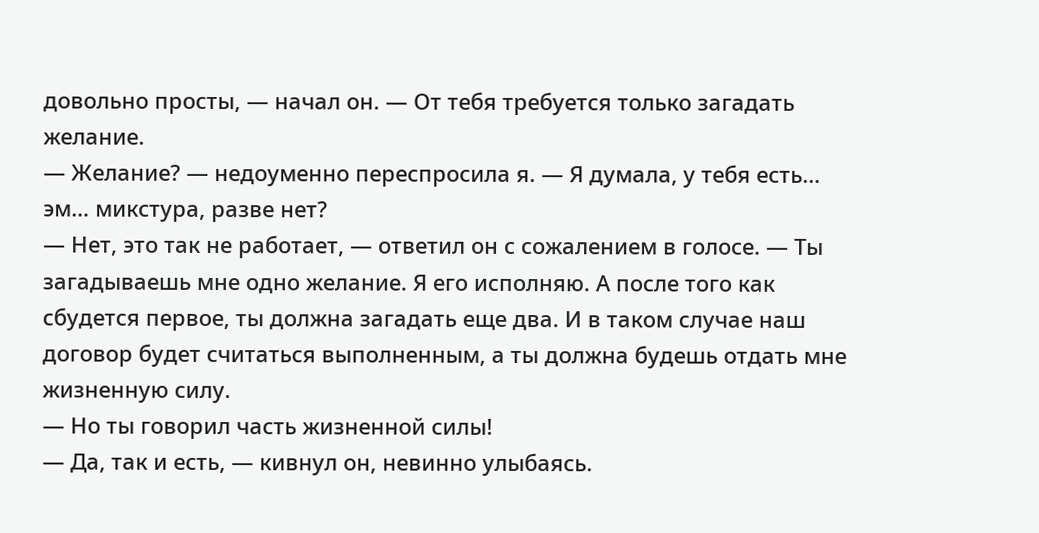довольно просты, — начал он. — От тебя требуется только загадать желание.
— Желание? — недоуменно переспросила я. — Я думала, у тебя есть… эм… микстура, разве нет?
— Нет, это так не работает, — ответил он с сожалением в голосе. — Ты загадываешь мне одно желание. Я его исполняю. А после того как сбудется первое, ты должна загадать еще два. И в таком случае наш договор будет считаться выполненным, а ты должна будешь отдать мне жизненную силу.
— Но ты говорил часть жизненной силы!
— Да, так и есть, — кивнул он, невинно улыбаясь.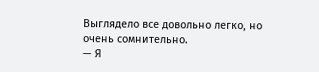Выглядело все довольно легко, но очень сомнительно.
— Я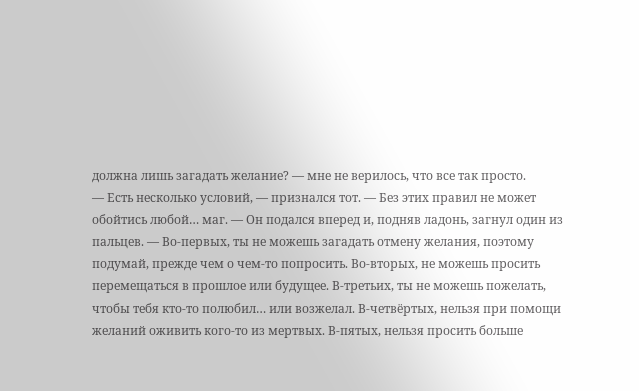должна лишь загадать желание? — мне не верилось, что все так просто.
— Есть несколько условий, — признался тот. — Без этих правил не может обойтись любой… маг. — Он подался вперед и, подняв ладонь, загнул один из пальцев. — Во-первых, ты не можешь загадать отмену желания, поэтому подумай, прежде чем о чем-то попросить. Во-вторых, не можешь просить перемещаться в прошлое или будущее. В-третьих, ты не можешь пожелать, чтобы тебя кто-то полюбил… или возжелал. В-четвёртых, нельзя при помощи желаний оживить кого-то из мертвых. В-пятых, нельзя просить больше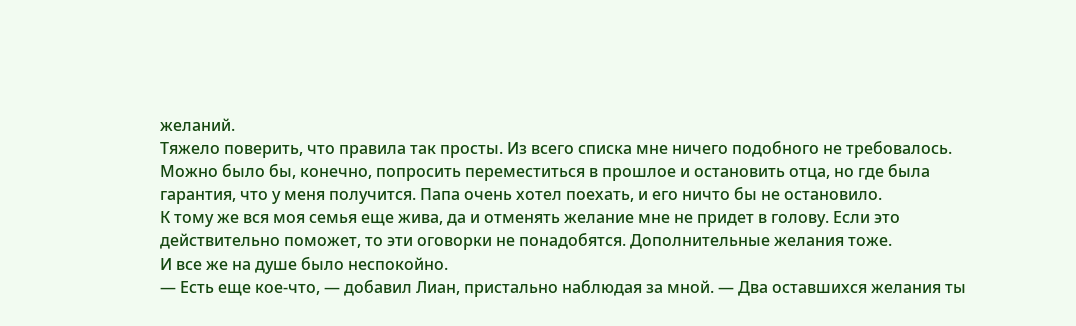желаний.
Тяжело поверить, что правила так просты. Из всего списка мне ничего подобного не требовалось. Можно было бы, конечно, попросить переместиться в прошлое и остановить отца, но где была гарантия, что у меня получится. Папа очень хотел поехать, и его ничто бы не остановило.
К тому же вся моя семья еще жива, да и отменять желание мне не придет в голову. Если это действительно поможет, то эти оговорки не понадобятся. Дополнительные желания тоже.
И все же на душе было неспокойно.
— Есть еще кое-что, — добавил Лиан, пристально наблюдая за мной. — Два оставшихся желания ты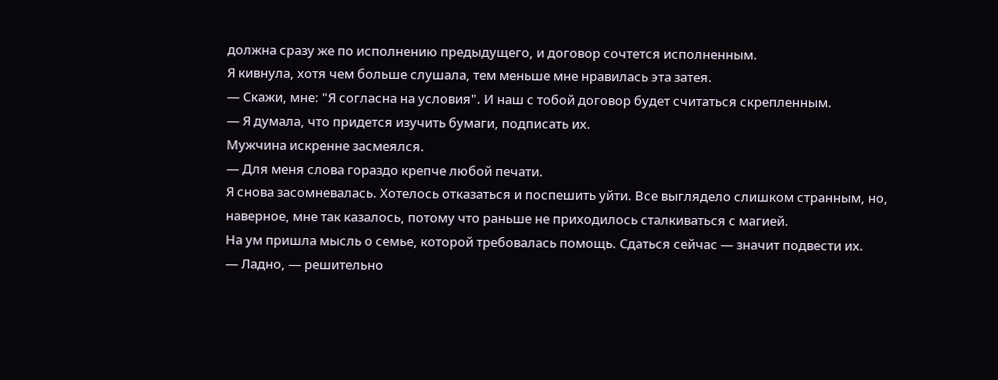должна сразу же по исполнению предыдущего, и договор сочтется исполненным.
Я кивнула, хотя чем больше слушала, тем меньше мне нравилась эта затея.
— Скажи, мне: "Я согласна на условия". И наш с тобой договор будет считаться скрепленным.
— Я думала, что придется изучить бумаги, подписать их.
Мужчина искренне засмеялся.
— Для меня слова гораздо крепче любой печати.
Я снова засомневалась. Хотелось отказаться и поспешить уйти. Все выглядело слишком странным, но, наверное, мне так казалось, потому что раньше не приходилось сталкиваться с магией.
На ум пришла мысль о семье, которой требовалась помощь. Сдаться сейчас — значит подвести их.
— Ладно, — решительно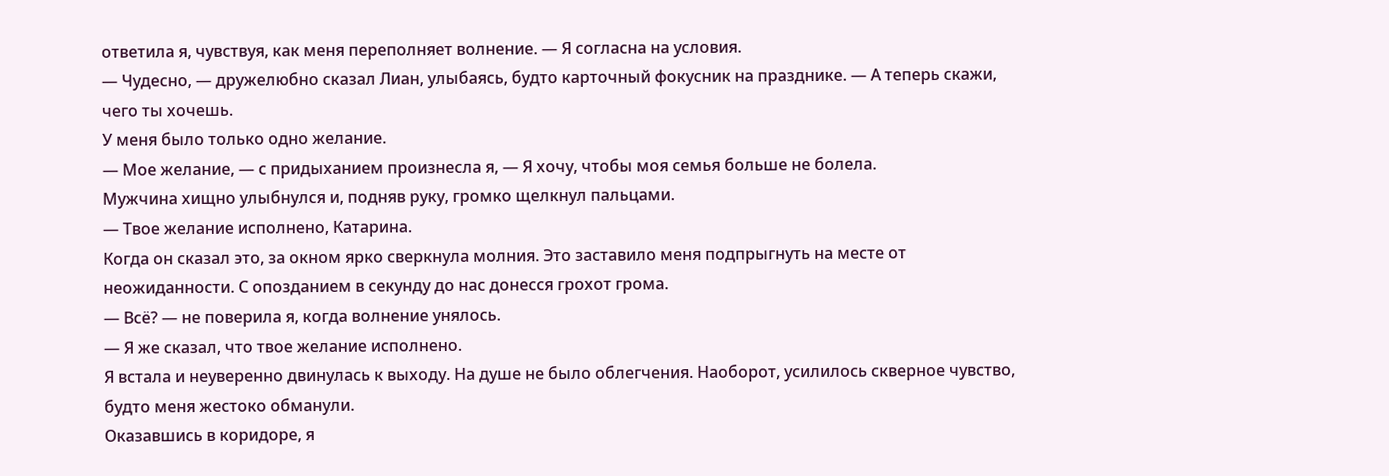ответила я, чувствуя, как меня переполняет волнение. — Я согласна на условия.
— Чудесно, — дружелюбно сказал Лиан, улыбаясь, будто карточный фокусник на празднике. — А теперь скажи, чего ты хочешь.
У меня было только одно желание.
— Мое желание, — с придыханием произнесла я, — Я хочу, чтобы моя семья больше не болела.
Мужчина хищно улыбнулся и, подняв руку, громко щелкнул пальцами.
— Твое желание исполнено, Катарина.
Когда он сказал это, за окном ярко сверкнула молния. Это заставило меня подпрыгнуть на месте от неожиданности. С опозданием в секунду до нас донесся грохот грома.
— Всё? — не поверила я, когда волнение унялось.
— Я же сказал, что твое желание исполнено.
Я встала и неуверенно двинулась к выходу. На душе не было облегчения. Наоборот, усилилось скверное чувство, будто меня жестоко обманули.
Оказавшись в коридоре, я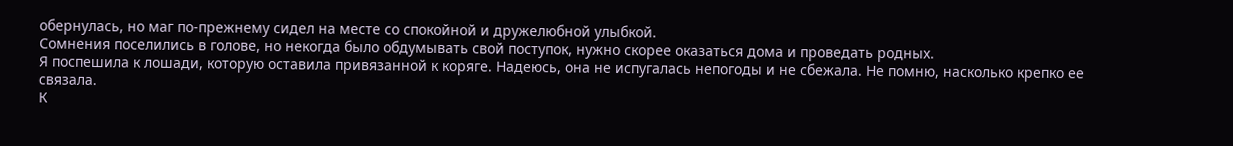обернулась, но маг по-прежнему сидел на месте со спокойной и дружелюбной улыбкой.
Сомнения поселились в голове, но некогда было обдумывать свой поступок, нужно скорее оказаться дома и проведать родных.
Я поспешила к лошади, которую оставила привязанной к коряге. Надеюсь, она не испугалась непогоды и не сбежала. Не помню, насколько крепко ее связала.
К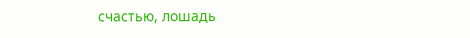счастью, лошадь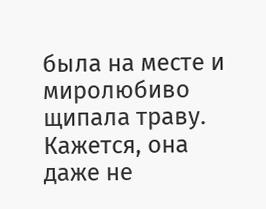была на месте и миролюбиво щипала траву. Кажется, она даже не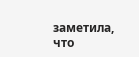заметила, что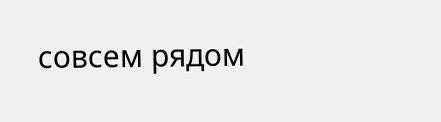совсем рядом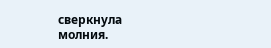сверкнула молния.